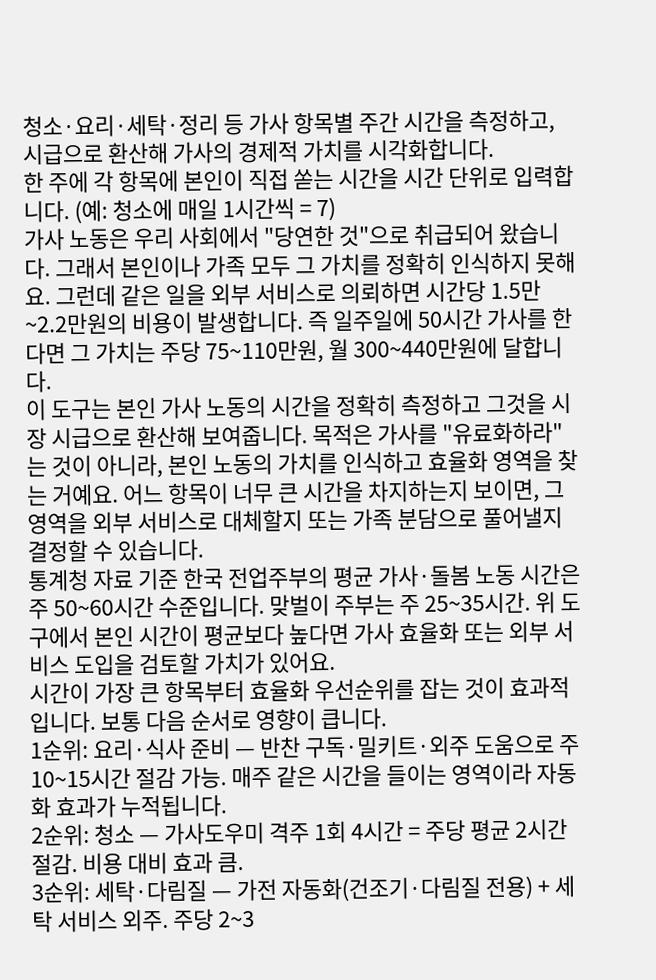청소·요리·세탁·정리 등 가사 항목별 주간 시간을 측정하고, 시급으로 환산해 가사의 경제적 가치를 시각화합니다.
한 주에 각 항목에 본인이 직접 쏟는 시간을 시간 단위로 입력합니다. (예: 청소에 매일 1시간씩 = 7)
가사 노동은 우리 사회에서 "당연한 것"으로 취급되어 왔습니다. 그래서 본인이나 가족 모두 그 가치를 정확히 인식하지 못해요. 그런데 같은 일을 외부 서비스로 의뢰하면 시간당 1.5만~2.2만원의 비용이 발생합니다. 즉 일주일에 50시간 가사를 한다면 그 가치는 주당 75~110만원, 월 300~440만원에 달합니다.
이 도구는 본인 가사 노동의 시간을 정확히 측정하고 그것을 시장 시급으로 환산해 보여줍니다. 목적은 가사를 "유료화하라"는 것이 아니라, 본인 노동의 가치를 인식하고 효율화 영역을 찾는 거예요. 어느 항목이 너무 큰 시간을 차지하는지 보이면, 그 영역을 외부 서비스로 대체할지 또는 가족 분담으로 풀어낼지 결정할 수 있습니다.
통계청 자료 기준 한국 전업주부의 평균 가사·돌봄 노동 시간은 주 50~60시간 수준입니다. 맞벌이 주부는 주 25~35시간. 위 도구에서 본인 시간이 평균보다 높다면 가사 효율화 또는 외부 서비스 도입을 검토할 가치가 있어요.
시간이 가장 큰 항목부터 효율화 우선순위를 잡는 것이 효과적입니다. 보통 다음 순서로 영향이 큽니다.
1순위: 요리·식사 준비 — 반찬 구독·밀키트·외주 도움으로 주 10~15시간 절감 가능. 매주 같은 시간을 들이는 영역이라 자동화 효과가 누적됩니다.
2순위: 청소 — 가사도우미 격주 1회 4시간 = 주당 평균 2시간 절감. 비용 대비 효과 큼.
3순위: 세탁·다림질 — 가전 자동화(건조기·다림질 전용) + 세탁 서비스 외주. 주당 2~3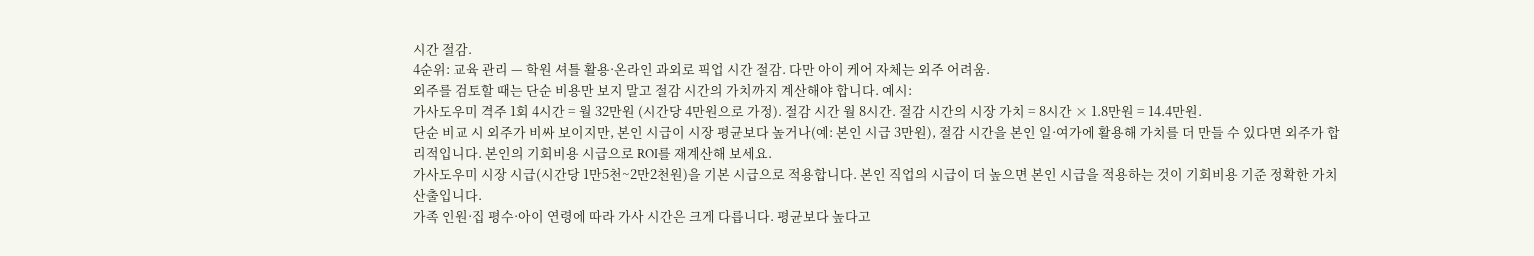시간 절감.
4순위: 교육 관리 — 학원 셔틀 활용·온라인 과외로 픽업 시간 절감. 다만 아이 케어 자체는 외주 어려움.
외주를 검토할 때는 단순 비용만 보지 말고 절감 시간의 가치까지 계산해야 합니다. 예시:
가사도우미 격주 1회 4시간 = 월 32만원 (시간당 4만원으로 가정). 절감 시간 월 8시간. 절감 시간의 시장 가치 = 8시간 × 1.8만원 = 14.4만원.
단순 비교 시 외주가 비싸 보이지만, 본인 시급이 시장 평균보다 높거나(예: 본인 시급 3만원), 절감 시간을 본인 일·여가에 활용해 가치를 더 만들 수 있다면 외주가 합리적입니다. 본인의 기회비용 시급으로 ROI를 재계산해 보세요.
가사도우미 시장 시급(시간당 1만5천~2만2천원)을 기본 시급으로 적용합니다. 본인 직업의 시급이 더 높으면 본인 시급을 적용하는 것이 기회비용 기준 정확한 가치 산출입니다.
가족 인원·집 평수·아이 연령에 따라 가사 시간은 크게 다릅니다. 평균보다 높다고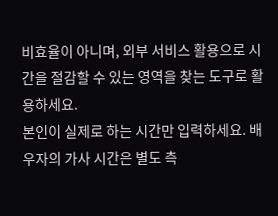비효율이 아니며, 외부 서비스 활용으로 시간을 절감할 수 있는 영역을 찾는 도구로 활용하세요.
본인이 실제로 하는 시간만 입력하세요. 배우자의 가사 시간은 별도 측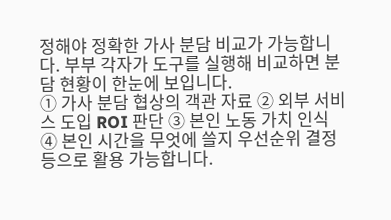정해야 정확한 가사 분담 비교가 가능합니다. 부부 각자가 도구를 실행해 비교하면 분담 현황이 한눈에 보입니다.
① 가사 분담 협상의 객관 자료 ② 외부 서비스 도입 ROI 판단 ③ 본인 노동 가치 인식 ④ 본인 시간을 무엇에 쓸지 우선순위 결정 등으로 활용 가능합니다.